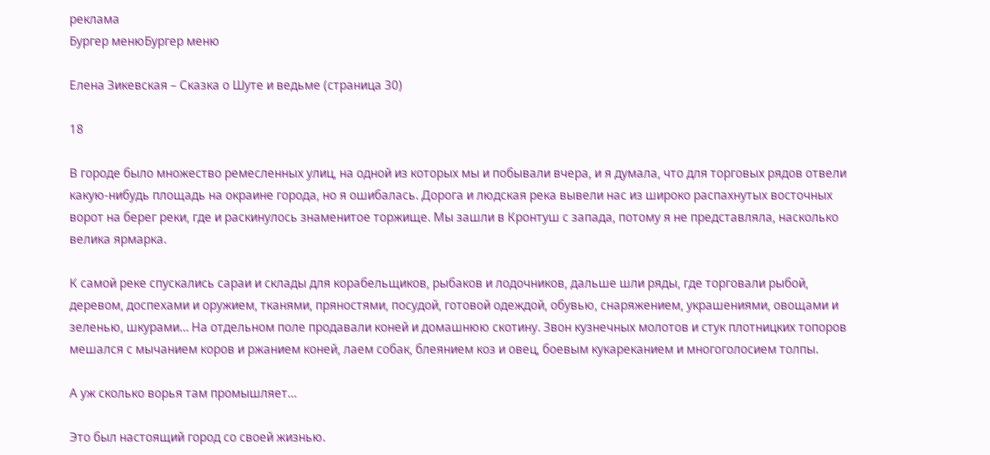реклама
Бургер менюБургер меню

Елена Зикевская – Сказка о Шуте и ведьме (страница 30)

18

В городе было множество ремесленных улиц, на одной из которых мы и побывали вчера, и я думала, что для торговых рядов отвели какую-нибудь площадь на окраине города, но я ошибалась. Дорога и людская река вывели нас из широко распахнутых восточных ворот на берег реки, где и раскинулось знаменитое торжище. Мы зашли в Кронтуш с запада, потому я не представляла, насколько велика ярмарка.

К самой реке спускались сараи и склады для корабельщиков, рыбаков и лодочников, дальше шли ряды, где торговали рыбой, деревом, доспехами и оружием, тканями, пряностями, посудой, готовой одеждой, обувью, снаряжением, украшениями, овощами и зеленью, шкурами… На отдельном поле продавали коней и домашнюю скотину. Звон кузнечных молотов и стук плотницких топоров мешался с мычанием коров и ржанием коней, лаем собак, блеянием коз и овец, боевым кукареканием и многоголосием толпы.

А уж сколько ворья там промышляет…

Это был настоящий город со своей жизнью.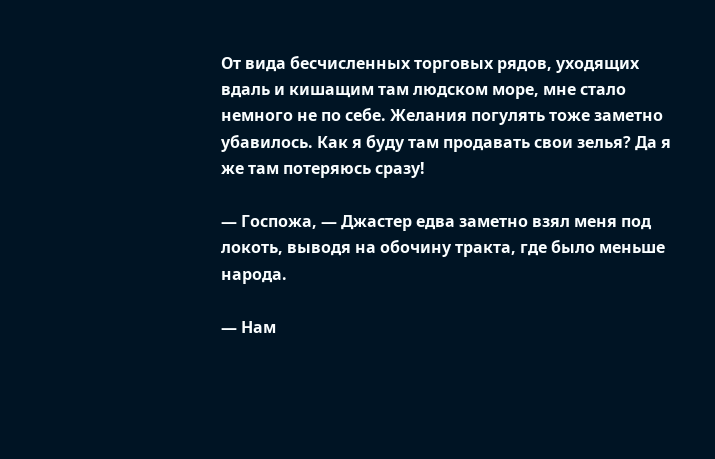От вида бесчисленных торговых рядов, уходящих вдаль и кишащим там людском море, мне стало немного не по себе. Желания погулять тоже заметно убавилось. Как я буду там продавать свои зелья? Да я же там потеряюсь сразу!

— Госпожа, — Джастер едва заметно взял меня под локоть, выводя на обочину тракта, где было меньше народа.

— Нам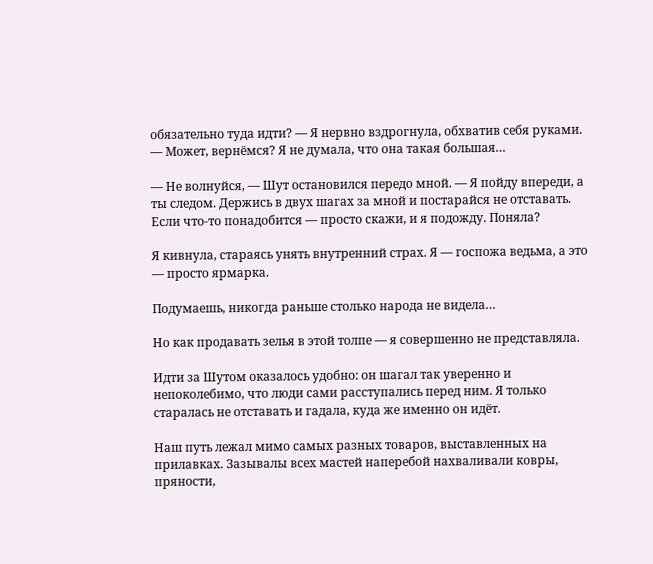обязательно туда идти? — Я нервно вздрогнула, обхватив себя руками. — Может, вернёмся? Я не думала, что она такая большая…

— Не волнуйся, — Шут остановился передо мной. — Я пойду впереди, а ты следом. Держись в двух шагах за мной и постарайся не отставать. Если что-то понадобится — просто скажи, и я подожду. Поняла?

Я кивнула, стараясь унять внутренний страх. Я — госпожа ведьма, а это — просто ярмарка.

Подумаешь, никогда раньше столько народа не видела…

Но как продавать зелья в этой толпе — я совершенно не представляла.

Идти за Шутом оказалось удобно: он шагал так уверенно и непоколебимо, что люди сами расступались перед ним. Я только старалась не отставать и гадала, куда же именно он идёт.

Наш путь лежал мимо самых разных товаров, выставленных на прилавках. Зазывалы всех мастей наперебой нахваливали ковры, пряности,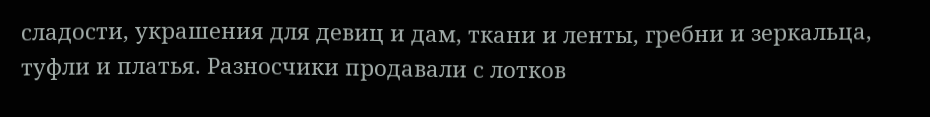сладости, украшения для девиц и дам, ткани и ленты, гребни и зеркальца, туфли и платья. Разносчики продавали с лотков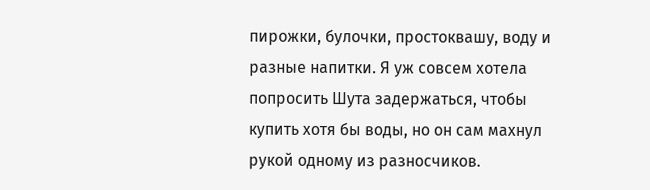пирожки, булочки, простоквашу, воду и разные напитки. Я уж совсем хотела попросить Шута задержаться, чтобы купить хотя бы воды, но он сам махнул рукой одному из разносчиков.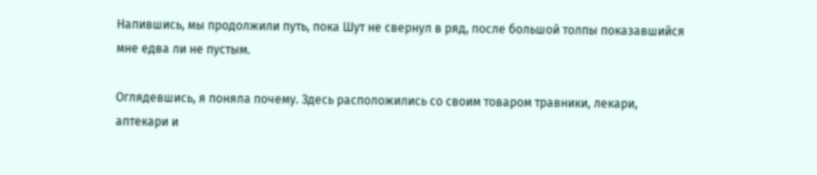Напившись, мы продолжили путь, пока Шут не свернул в ряд, после большой толпы показавшийся мне едва ли не пустым.

Оглядевшись, я поняла почему. Здесь расположились со своим товаром травники, лекари, аптекари и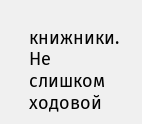книжники. Не слишком ходовой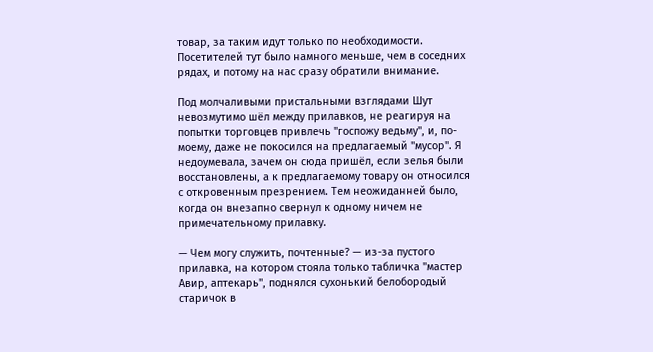товар, за таким идут только по необходимости. Посетителей тут было намного меньше, чем в соседних рядах, и потому на нас сразу обратили внимание.

Под молчаливыми пристальными взглядами Шут невозмутимо шёл между прилавков, не реагируя на попытки торговцев привлечь "госпожу ведьму", и, по-моему, даже не покосился на предлагаемый "мусор". Я недоумевала, зачем он сюда пришёл, если зелья были восстановлены, а к предлагаемому товару он относился с откровенным презрением. Тем неожиданней было, когда он внезапно свернул к одному ничем не примечательному прилавку.

— Чем могу служить, почтенные? — из-за пустого прилавка, на котором стояла только табличка "мастер Авир, аптекарь", поднялся сухонький белобородый старичок в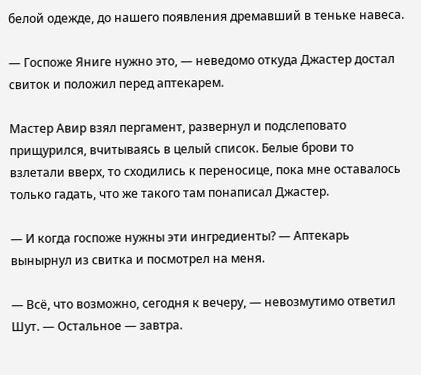белой одежде, до нашего появления дремавший в теньке навеса.

— Госпоже Яниге нужно это, — неведомо откуда Джастер достал свиток и положил перед аптекарем.

Мастер Авир взял пергамент, развернул и подслеповато прищурился, вчитываясь в целый список. Белые брови то взлетали вверх, то сходились к переносице, пока мне оставалось только гадать, что же такого там понаписал Джастер.

— И когда госпоже нужны эти ингредиенты? — Аптекарь вынырнул из свитка и посмотрел на меня.

— Всё, что возможно, сегодня к вечеру, — невозмутимо ответил Шут. — Остальное — завтра.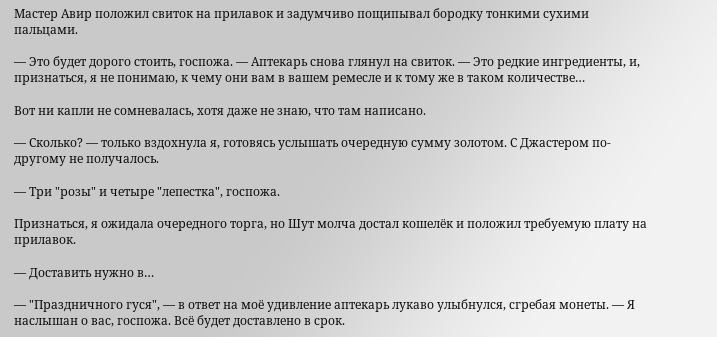Мастер Авир положил свиток на прилавок и задумчиво пощипывал бородку тонкими сухими пальцами.

— Это будет дорого стоить, госпожа. — Аптекарь снова глянул на свиток. — Это редкие ингредиенты, и, признаться, я не понимаю, к чему они вам в вашем ремесле и к тому же в таком количестве…

Вот ни капли не сомневалась, хотя даже не знаю, что там написано.

— Сколько? — только вздохнула я, готовясь услышать очередную сумму золотом. С Джастером по-другому не получалось.

— Три "розы" и четыре "лепестка", госпожа.

Признаться, я ожидала очередного торга, но Шут молча достал кошелёк и положил требуемую плату на прилавок.

— Доставить нужно в…

— "Праздничного гуся", — в ответ на моё удивление аптекарь лукаво улыбнулся, сгребая монеты. — Я наслышан о вас, госпожа. Всё будет доставлено в срок.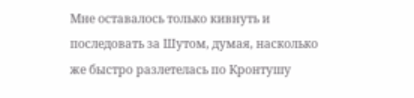Мне оставалось только кивнуть и последовать за Шутом, думая, насколько же быстро разлетелась по Кронтушу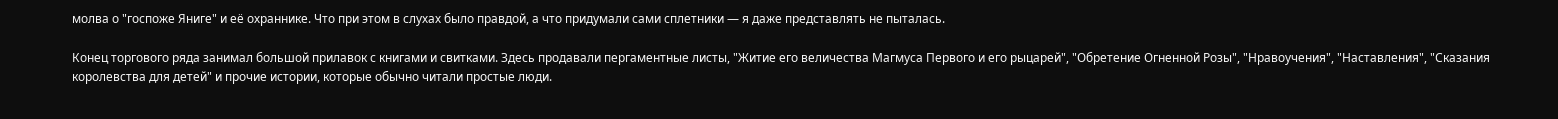молва о "госпоже Яниге" и её охраннике. Что при этом в слухах было правдой, а что придумали сами сплетники — я даже представлять не пыталась.

Конец торгового ряда занимал большой прилавок с книгами и свитками. Здесь продавали пергаментные листы, "Житие его величества Магмуса Первого и его рыцарей", "Обретение Огненной Розы", "Нравоучения", "Наставления", "Сказания королевства для детей" и прочие истории, которые обычно читали простые люди.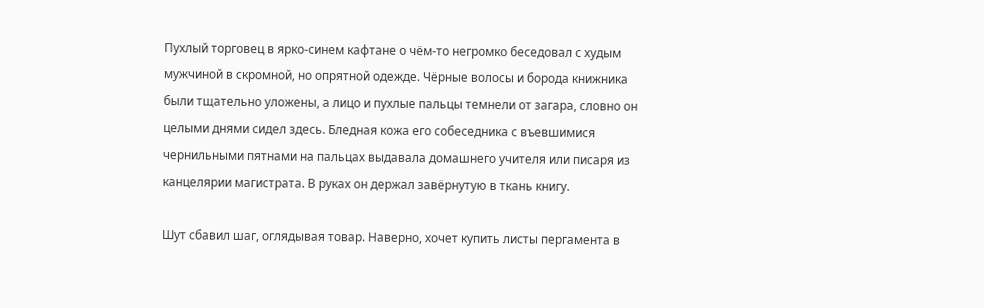Пухлый торговец в ярко-синем кафтане о чём-то негромко беседовал с худым мужчиной в скромной, но опрятной одежде. Чёрные волосы и борода книжника были тщательно уложены, а лицо и пухлые пальцы темнели от загара, словно он целыми днями сидел здесь. Бледная кожа его собеседника с въевшимися чернильными пятнами на пальцах выдавала домашнего учителя или писаря из канцелярии магистрата. В руках он держал завёрнутую в ткань книгу.

Шут сбавил шаг, оглядывая товар. Наверно, хочет купить листы пергамента в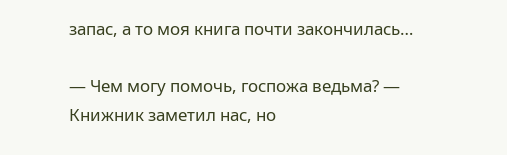запас, а то моя книга почти закончилась…

— Чем могу помочь, госпожа ведьма? — Книжник заметил нас, но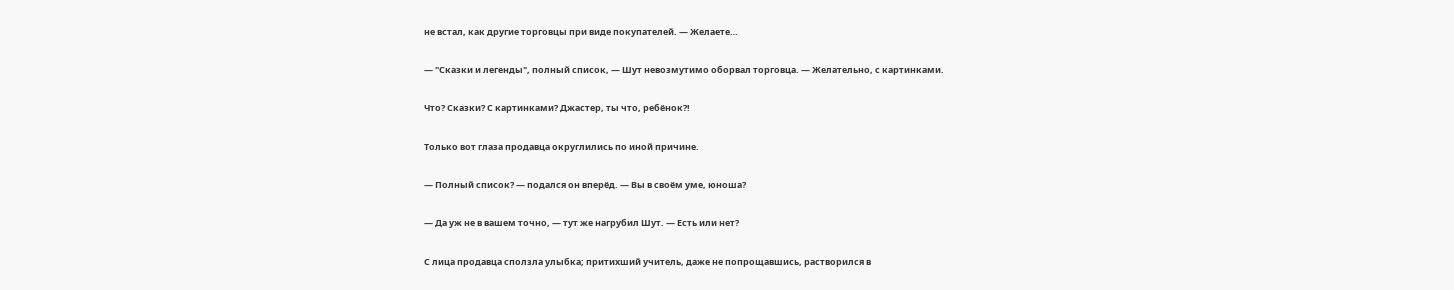не встал, как другие торговцы при виде покупателей. — Желаете…

— "Сказки и легенды", полный список, — Шут невозмутимо оборвал торговца. — Желательно, с картинками.

Что? Сказки? С картинками? Джастер, ты что, ребёнок?!

Только вот глаза продавца округлились по иной причине.

— Полный список? — подался он вперёд. — Вы в своём уме, юноша?

— Да уж не в вашем точно, — тут же нагрубил Шут. — Есть или нет?

С лица продавца сползла улыбка; притихший учитель, даже не попрощавшись, растворился в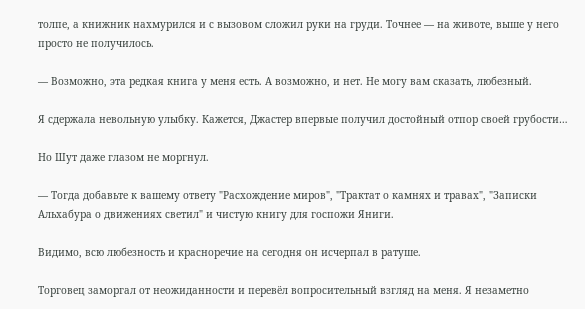толпе, а книжник нахмурился и с вызовом сложил руки на груди. Точнее — на животе, выше у него просто не получилось.

— Возможно, эта редкая книга у меня есть. А возможно, и нет. Не могу вам сказать, любезный.

Я сдержала невольную улыбку. Кажется, Джастер впервые получил достойный отпор своей грубости…

Но Шут даже глазом не моргнул.

— Тогда добавьте к вашему ответу "Расхождение миров", "Трактат о камнях и травах", "Записки Альхабура о движениях светил" и чистую книгу для госпожи Яниги.

Видимо, всю любезность и красноречие на сегодня он исчерпал в ратуше.

Торговец заморгал от неожиданности и перевёл вопросительный взгляд на меня. Я незаметно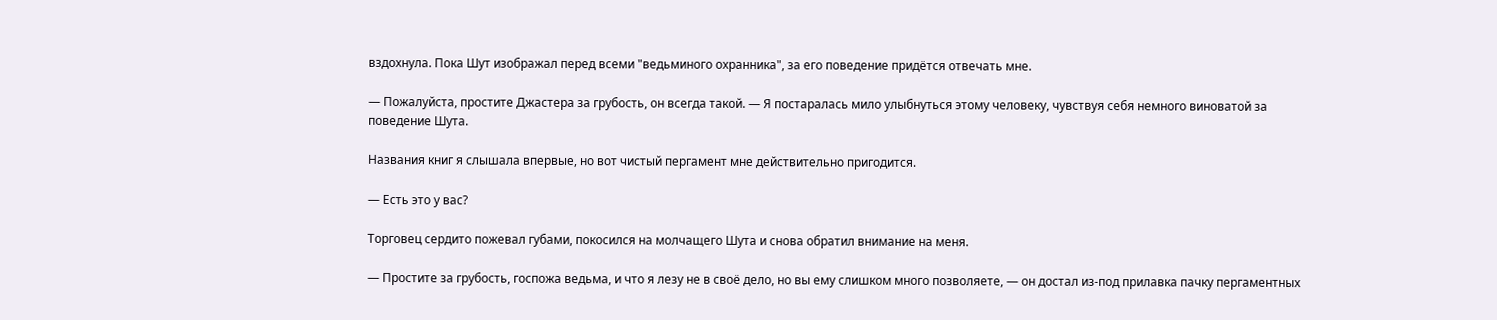вздохнула. Пока Шут изображал перед всеми "ведьминого охранника", за его поведение придётся отвечать мне.

— Пожалуйста, простите Джастера за грубость, он всегда такой. — Я постаралась мило улыбнуться этому человеку, чувствуя себя немного виноватой за поведение Шута.

Названия книг я слышала впервые, но вот чистый пергамент мне действительно пригодится.

— Есть это у вас?

Торговец сердито пожевал губами, покосился на молчащего Шута и снова обратил внимание на меня.

— Простите за грубость, госпожа ведьма, и что я лезу не в своё дело, но вы ему слишком много позволяете, — он достал из-под прилавка пачку пергаментных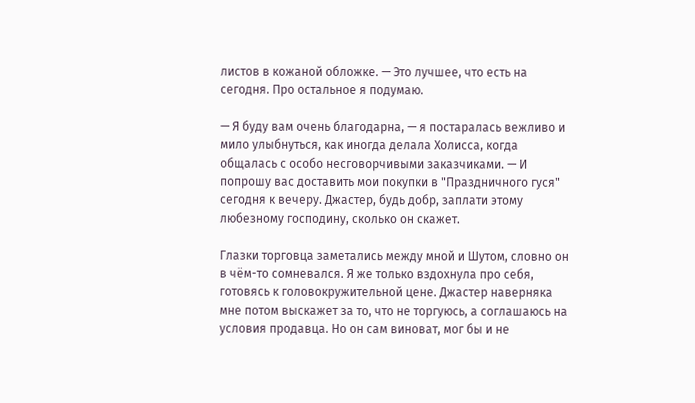листов в кожаной обложке. — Это лучшее, что есть на сегодня. Про остальное я подумаю.

— Я буду вам очень благодарна, — я постаралась вежливо и мило улыбнуться, как иногда делала Холисса, когда общалась с особо несговорчивыми заказчиками. — И попрошу вас доставить мои покупки в "Праздничного гуся" сегодня к вечеру. Джастер, будь добр, заплати этому любезному господину, сколько он скажет.

Глазки торговца заметались между мной и Шутом, словно он в чём-то сомневался. Я же только вздохнула про себя, готовясь к головокружительной цене. Джастер наверняка мне потом выскажет за то, что не торгуюсь, а соглашаюсь на условия продавца. Но он сам виноват, мог бы и не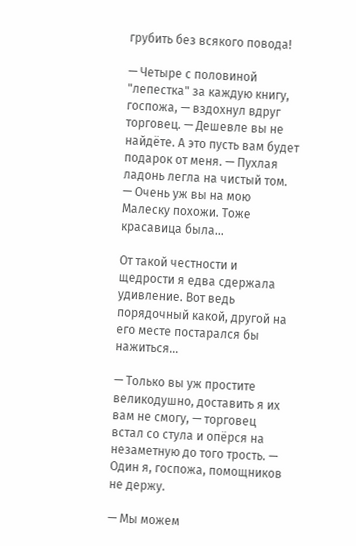грубить без всякого повода!

— Четыре с половиной "лепестка" за каждую книгу, госпожа, — вздохнул вдруг торговец. — Дешевле вы не найдёте. А это пусть вам будет подарок от меня. — Пухлая ладонь легла на чистый том. — Очень уж вы на мою Малеску похожи. Тоже красавица была…

От такой честности и щедрости я едва сдержала удивление. Вот ведь порядочный какой, другой на его месте постарался бы нажиться…

— Только вы уж простите великодушно, доставить я их вам не смогу, — торговец встал со стула и опёрся на незаметную до того трость. — Один я, госпожа, помощников не держу.

— Мы можем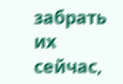забрать их сейчас,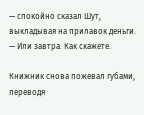— спокойно сказал Шут, выкладывая на прилавок деньги. — Или завтра. Как скажете.

Книжник снова пожевал губами, переводя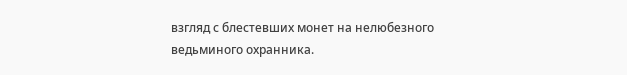взгляд с блестевших монет на нелюбезного ведьминого охранника.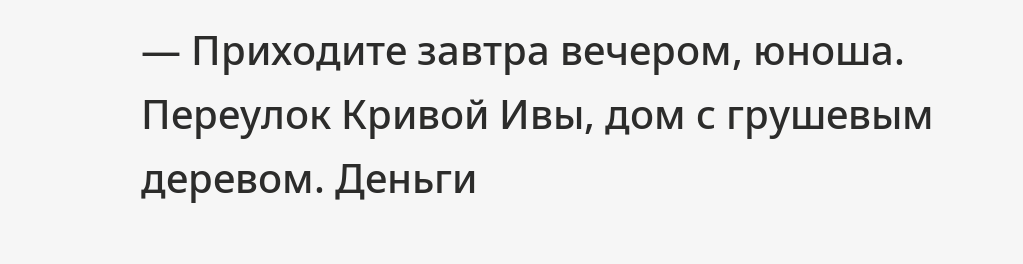— Приходите завтра вечером, юноша. Переулок Кривой Ивы, дом с грушевым деревом. Деньги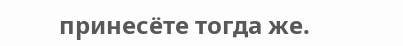принесёте тогда же.